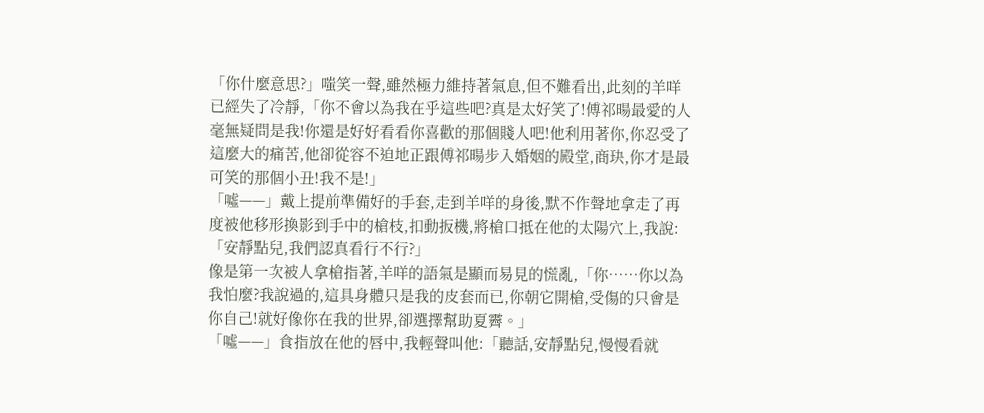「你什麼意思?」嗤笑一聲,雖然極力維持著氣息,但不難看出,此刻的羊咩已經失了冷靜,「你不會以為我在乎這些吧?真是太好笑了!傅祁暘最愛的人毫無疑問是我!你還是好好看看你喜歡的那個賤人吧!他利用著你,你忍受了這麼大的痛苦,他卻從容不迫地正跟傅祁暘步入婚姻的殿堂,商玦,你才是最可笑的那個小丑!我不是!」
「噓——」戴上提前準備好的手套,走到羊咩的身後,默不作聲地拿走了再度被他移形換影到手中的槍枝,扣動扳機,將槍口抵在他的太陽穴上,我說:「安靜點兒,我們認真看行不行?」
像是第一次被人拿槍指著,羊咩的語氣是顯而易見的慌亂,「你……你以為我怕麼?我說過的,這具身體只是我的皮套而已,你朝它開槍,受傷的只會是你自己!就好像你在我的世界,卻選擇幫助夏霽。」
「噓——」食指放在他的唇中,我輕聲叫他:「聽話,安靜點兒,慢慢看就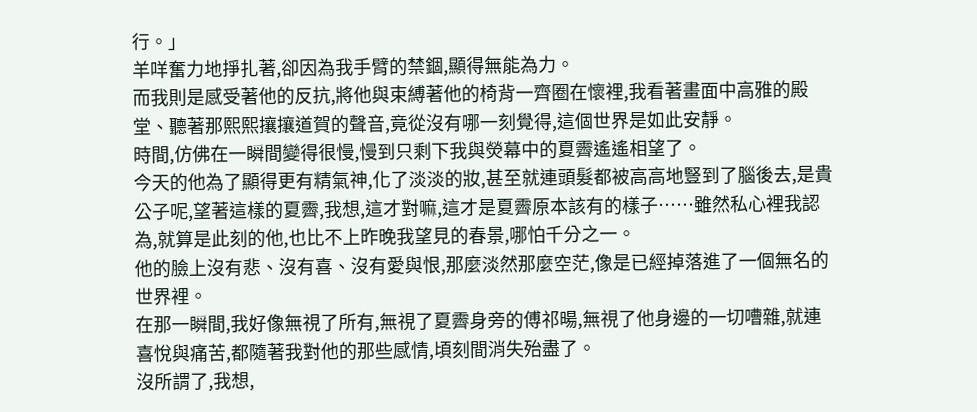行。」
羊咩奮力地掙扎著,卻因為我手臂的禁錮,顯得無能為力。
而我則是感受著他的反抗,將他與束縛著他的椅背一齊圈在懷裡,我看著畫面中高雅的殿堂、聽著那熙熙攘攘道賀的聲音,竟從沒有哪一刻覺得,這個世界是如此安靜。
時間,仿佛在一瞬間變得很慢,慢到只剩下我與熒幕中的夏霽遙遙相望了。
今天的他為了顯得更有精氣神,化了淡淡的妝,甚至就連頭髮都被高高地豎到了腦後去,是貴公子呢,望著這樣的夏霽,我想,這才對嘛,這才是夏霽原本該有的樣子……雖然私心裡我認為,就算是此刻的他,也比不上昨晚我望見的春景,哪怕千分之一。
他的臉上沒有悲、沒有喜、沒有愛與恨,那麼淡然那麼空茫,像是已經掉落進了一個無名的世界裡。
在那一瞬間,我好像無視了所有,無視了夏霽身旁的傅祁暘,無視了他身邊的一切嘈雜,就連喜悅與痛苦,都隨著我對他的那些感情,頃刻間消失殆盡了。
沒所謂了,我想,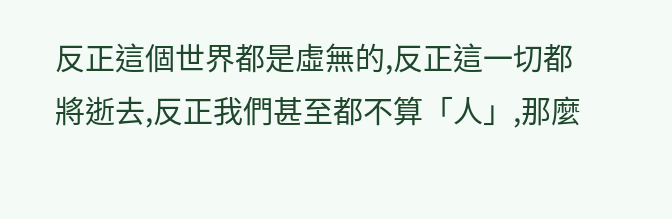反正這個世界都是虛無的,反正這一切都將逝去,反正我們甚至都不算「人」,那麼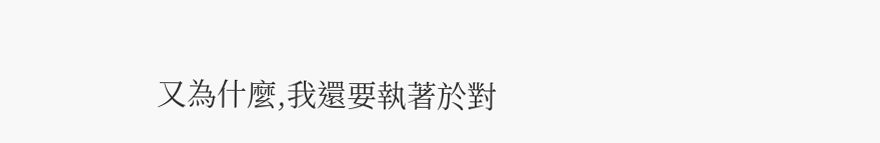又為什麼,我還要執著於對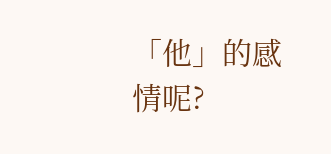「他」的感情呢?